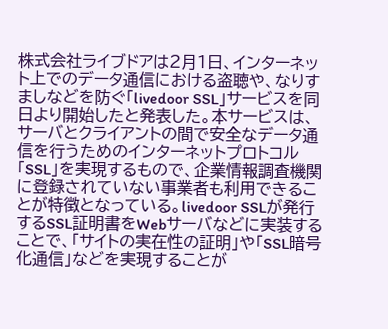株式会社ライブドアは2月1日、インターネット上でのデータ通信における盗聴や、なりすましなどを防ぐ「livedoor SSL」サービスを同日より開始したと発表した。本サービスは、サーバとクライアントの間で安全なデータ通信を行うためのインターネットプロトコル「SSL」を実現するもので、企業情報調査機関に登録されていない事業者も利用できることが特徴となっている。livedoor SSLが発行するSSL証明書をWebサーバなどに実装することで、「サイトの実在性の証明」や「SSL暗号化通信」などを実現することが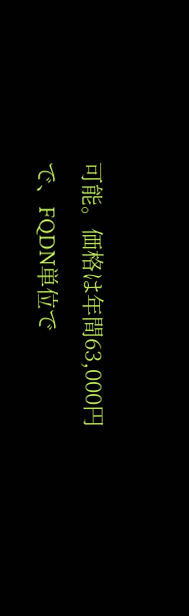可能。価格は年間63,000円で、FQDN単位で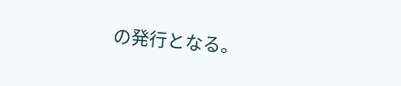の発行となる。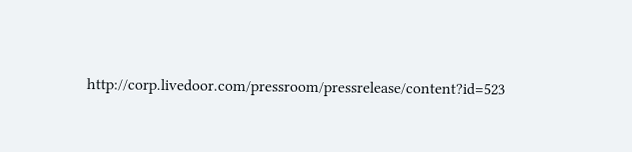http://corp.livedoor.com/pressroom/pressrelease/content?id=523